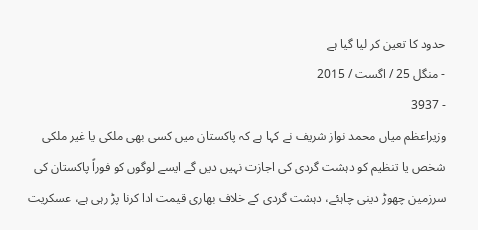حدود کا تعین کر لیا گیا ہے
- منگل 25 / اگست / 2015
- 3937
وزیراعظم میاں محمد نواز شریف نے کہا ہے کہ پاکستان میں کسی بھی ملکی یا غیر ملکی شخص یا تنظیم کو دہشت گردی کی اجازت نہیں دیں گے ایسے لوگوں کو فوراً پاکستان کی سرزمین چھوڑ دینی چاہئے، دہشت گردی کے خلاف بھاری قیمت ادا کرنا پڑ رہی ہے، عسکریت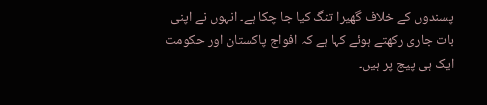پسندوں کے خلاف گھیرا تنگ کیا جا چکا ہے۔ انہوں نے اپنی بات جاری رکھتے ہوئے کہا ہے کہ افواج پاکستان اور حکومت ایک ہی پیج پر ہیں۔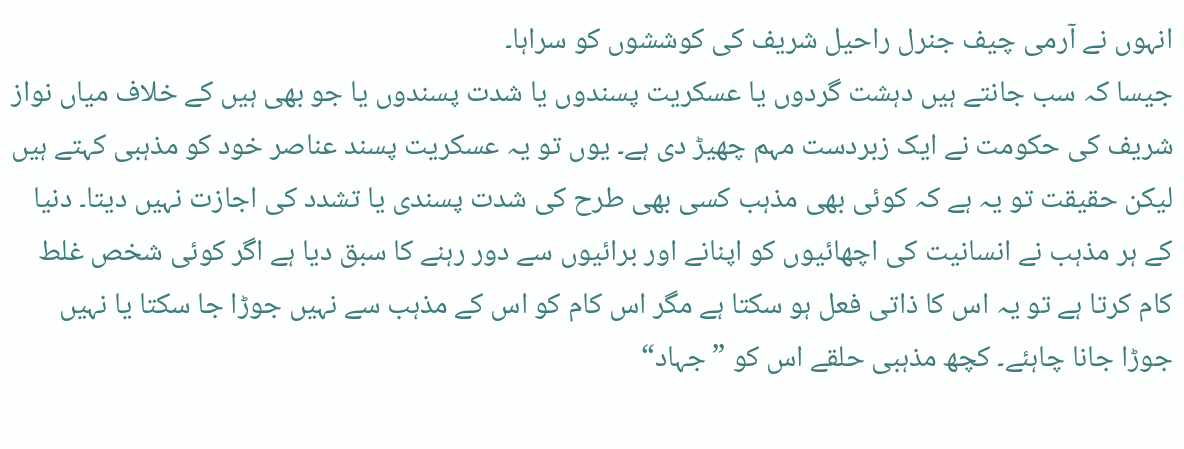انہوں نے آرمی چیف جنرل راحیل شریف کی کوششوں کو سراہا۔
جیسا کہ سب جانتے ہیں دہشت گردوں یا عسکریت پسندوں یا شدت پسندوں یا جو بھی ہیں کے خلاف میاں نواز شریف کی حکومت نے ایک زبردست مہم چھیڑ دی ہے۔ یوں تو یہ عسکریت پسند عناصر خود کو مذہبی کہتے ہیں لیکن حقیقت تو یہ ہے کہ کوئی بھی مذہب کسی بھی طرح کی شدت پسندی یا تشدد کی اجازت نہیں دیتا۔ دنیا کے ہر مذہب نے انسانیت کی اچھائیوں کو اپنانے اور برائیوں سے دور رہنے کا سبق دیا ہے اگر کوئی شخص غلط کام کرتا ہے تو یہ اس کا ذاتی فعل ہو سکتا ہے مگر اس کام کو اس کے مذہب سے نہیں جوڑا جا سکتا یا نہیں جوڑا جانا چاہئے۔ کچھ مذہبی حلقے اس کو ”جہاد“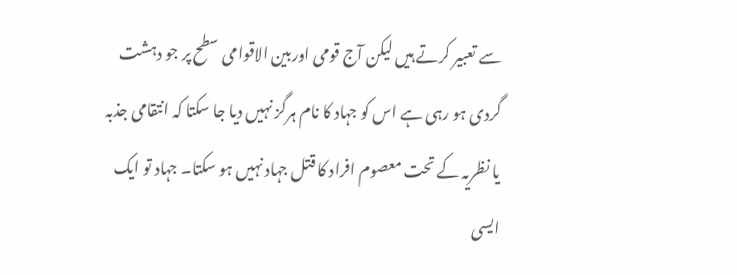سے تعبیر کرتے ہیں لیکن آج قومی اوربین الاقوامی سطح پر جو دہشت گردی ہو رہی ہے اس کو جہاد کا نام ہرگز نہیں دیا جا سکتا کہ انتقامی جذبہ یا نظریہ کے تحت معصوم افراد کا قتل جہاد نہیں ہو سکتا۔ جہاد تو ایک ایسی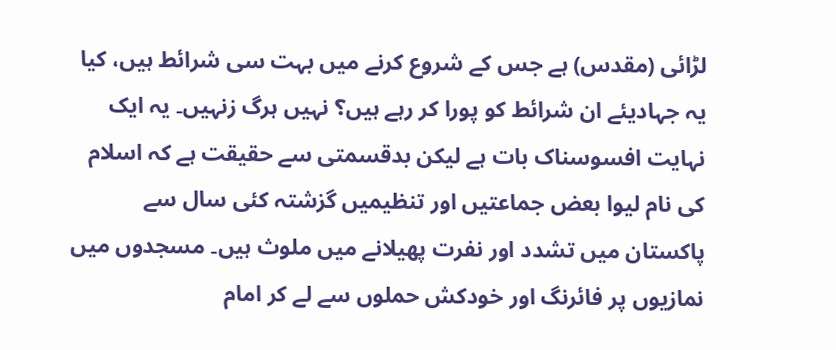لڑائی (مقدس) ہے جس کے شروع کرنے میں بہت سی شرائط ہیں، کیا یہ جہادیئے ان شرائط کو پورا کر رہے ہیں؟ نہیں ہرگ زنہیں۔ یہ ایک نہایت افسوسناک بات ہے لیکن بدقسمتی سے حقیقت ہے کہ اسلام کی نام لیوا بعض جماعتیں اور تنظیمیں گزشتہ کئی سال سے پاکستان میں تشدد اور نفرت پھیلانے میں ملوث ہیں۔ مسجدوں میں نمازیوں پر فائرنگ اور خودکش حملوں سے لے کر امام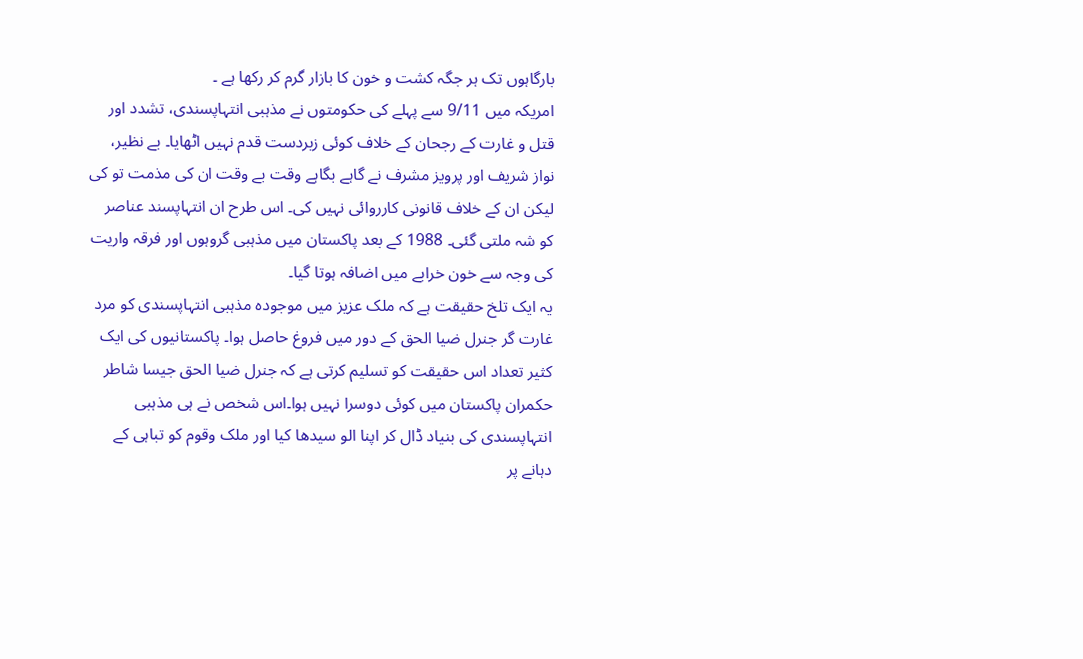بارگاہوں تک ہر جگہ کشت و خون کا بازار گرم کر رکھا ہے ۔
امریکہ میں 9/11 سے پہلے کی حکومتوں نے مذہبی انتہاپسندی، تشدد اور قتل و غارت کے رجحان کے خلاف کوئی زبردست قدم نہیں اٹھایا۔ بے نظیر، نواز شریف اور پرویز مشرف نے گاہے بگاہے وقت بے وقت ان کی مذمت تو کی لیکن ان کے خلاف قانونی کارروائی نہیں کی۔ اس طرح ان انتہاپسند عناصر کو شہ ملتی گئی۔ 1988 کے بعد پاکستان میں مذہبی گروہوں اور فرقہ واریت کی وجہ سے خون خرابے میں اضافہ ہوتا گیا۔
یہ ایک تلخ حقیقت ہے کہ ملک عزیز میں موجودہ مذہبی انتہاپسندی کو مرد غارت گر جنرل ضیا الحق کے دور میں فروغ حاصل ہوا۔ پاکستانیوں کی ایک کثیر تعداد اس حقیقت کو تسلیم کرتی ہے کہ جنرل ضیا الحق جیسا شاطر حکمران پاکستان میں کوئی دوسرا نہیں ہوا۔اس شخص نے ہی مذہبی انتہاپسندی کی بنیاد ڈال کر اپنا الو سیدھا کیا اور ملک وقوم کو تباہی کے دہانے پر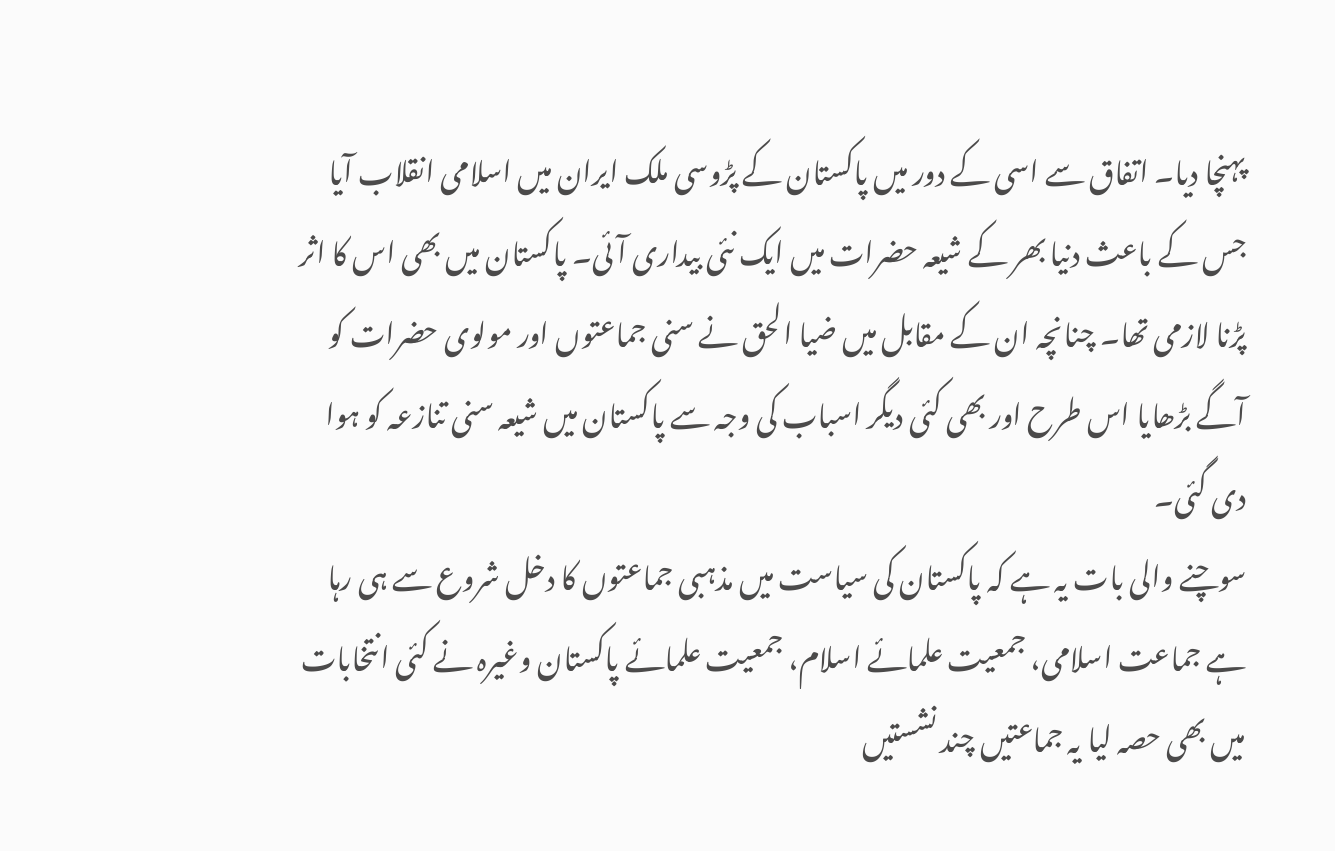پہنچا دیا۔ اتفاق سے اسی کے دور میں پاکستان کے پڑوسی ملک ایران میں اسلامی انقلاب آیا جس کے باعث دنیا بھر کے شیعہ حضرات میں ایک نئی بیداری آئی۔ پاکستان میں بھی اس کا اثر پڑنا لازمی تھا۔ چنانچہ ان کے مقابل میں ضیا الحق نے سنی جماعتوں اور مولوی حضرات کو آگے بڑھایا اس طرح اور بھی کئی دیگر اسباب کی وجہ سے پاکستان میں شیعہ سنی تنازعہ کو ہوا دی گئی۔
سوچنے والی بات یہ ہے کہ پاکستان کی سیاست میں مذہبی جماعتوں کا دخل شروع سے ہی رہا ہے جماعت اسلامی، جمعیت علمائے اسلام، جمعیت علمائے پاکستان وغیرہ نے کئی انتخابات میں بھی حصہ لیا یہ جماعتیں چند نشستیں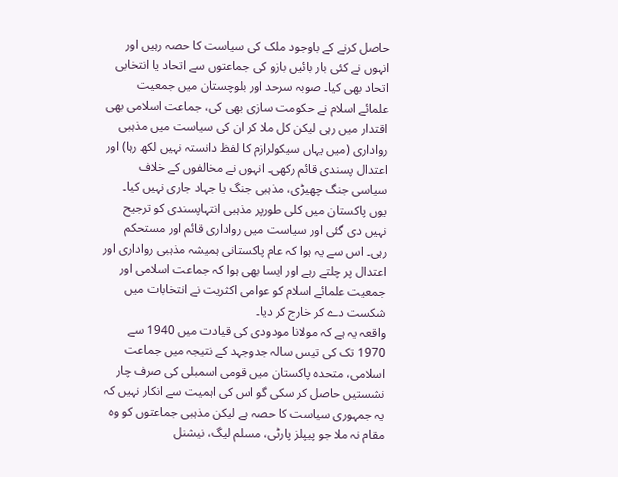حاصل کرنے کے باوجود ملک کی سیاست کا حصہ رہیں اور انہوں نے کئی بار بائیں بازو کی جماعتوں سے اتحاد یا انتخابی اتحاد بھی کیا۔ صوبہ سرحد اور بلوچستان میں جمعیت علمائے اسلام نے حکومت سازی بھی کی، جماعت اسلامی بھی اقتدار میں رہی لیکن کل ملا کر ان کی سیاست میں مذہبی رواداری (میں یہاں سیکولرازم کا لفظ دانستہ نہیں لکھ رہا) اور اعتدال پسندی قائم رکھی۔ انہوں نے مخالفوں کے خلاف سیاسی جنگ چھیڑی، مذہبی جنگ یا جہاد جاری نہیں کیا۔ یوں پاکستان میں کلی طورپر مذہبی انتہاپسندی کو ترجیح نہیں دی گئی اور سیاست میں رواداری قائم اور مستحکم رہی۔ اس سے یہ ہوا کہ عام پاکستانی ہمیشہ مذہبی رواداری اور اعتدال پر چلتے رہے اور ایسا بھی ہوا کہ جماعت اسلامی اور جمعیت علمائے اسلام کو عوامی اکثریت نے انتخابات میں شکست دے کر خارج کر دیا۔
واقعہ یہ ہے کہ مولانا مودودی کی قیادت میں 1940 سے 1970 تک کی تیس سالہ جدوجہد کے نتیجہ میں جماعت اسلامی، متحدہ پاکستان میں قومی اسمبلی کی صرف چار نشستیں حاصل کر سکی گو اس کی اہمیت سے انکار نہیں کہ یہ جمہوری سیاست کا حصہ ہے لیکن مذہبی جماعتوں کو وہ مقام نہ ملا جو پیپلز پارٹی، مسلم لیگ، نیشنل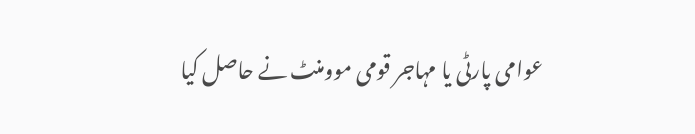عوامی پارٹی یا مہاجر قومی موومنٹ نے حاصل کیا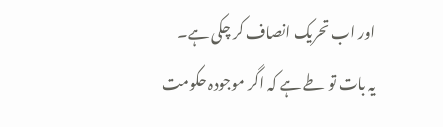اور اب تحریک انصاف کر چکی ہے۔
یہ بات تو طے ہے کہ اگر موجودہ حکومت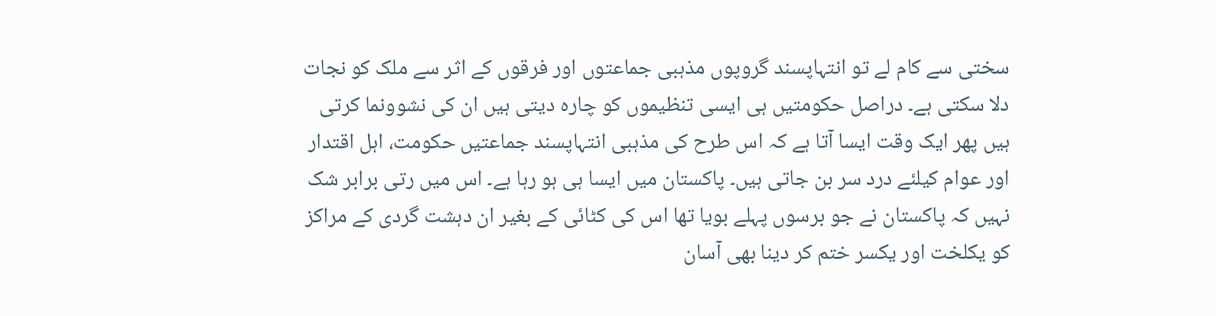سختی سے کام لے تو انتہاپسند گروپوں مذہبی جماعتوں اور فرقوں کے اثر سے ملک کو نجات دلا سکتی ہے۔ دراصل حکومتیں ہی ایسی تنظیموں کو چارہ دیتی ہیں ان کی نشوونما کرتی ہیں پھر ایک وقت ایسا آتا ہے کہ اس طرح کی مذہبی انتہاپسند جماعتیں حکومت، اہل اقتدار اور عوام کیلئے درد سر بن جاتی ہیں۔ پاکستان میں ایسا ہی ہو رہا ہے۔ اس میں رتی برابر شک نہیں کہ پاکستان نے جو برسوں پہلے بویا تھا اس کی کٹائی کے بغیر ان دہشت گردی کے مراکز کو یکلخت اور یکسر ختم کر دینا بھی آسان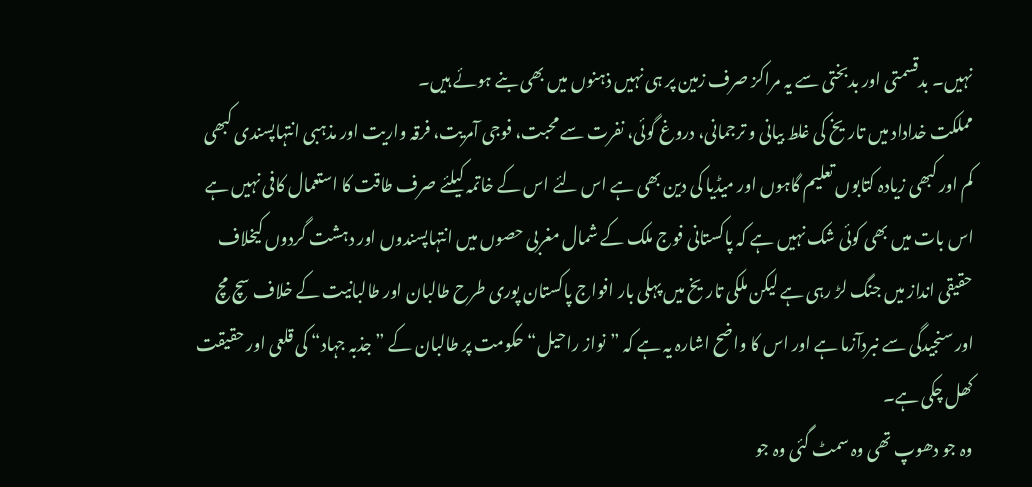نہیں۔ بدقسمتی اور بدبختی سے یہ مراکز صرف زمین پر ہی نہیں ذہنوں میں بھی بنے ہوئے ہیں۔
مملکت خداداد میں تاریخ کی غلط بیانی و ترجمانی، دروغ گوئی، نفرت سے محبت، فوجی آمریت، فرقہ واریت اور مذہبی انتہاپسندی کبھی کم اور کبھی زیادہ کتابوں تعلیم گاہوں اور میڈیا کی دین بھی ہے اس لئے اس کے خاتمہ کیلئے صرف طاقت کا استعمال کافی نہیں ہے اس بات میں بھی کوئی شک نہیں ہے کہ پاکستانی فوج ملک کے شمال مغربی حصوں میں انتہاپسندوں اور دہشت گردوں کیخلاف حقیقی انداز میں جنگ لڑ رہی ہے لیکن ملکی تاریخ میں پہلی بار افواج پاکستان پوری طرح طالبان اور طالبانیت کے خلاف سچ مچ اور سنجیدگی سے نبردآزما ہے اور اس کا واضح اشارہ یہ ہے کہ ”نواز راحیل“ حکومت پر طالبان کے ”جذبہ جہاد“ کی قلعی اور حقیقت کھل چکی ہے۔
وہ جو دھوپ تھی وہ سمٹ گئی وہ جو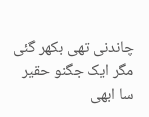چاندنی تھی بکھر گئی
مگر ایک جگنو حقیر سا ابھی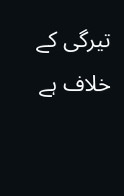تیرگی کے خلاف ہے